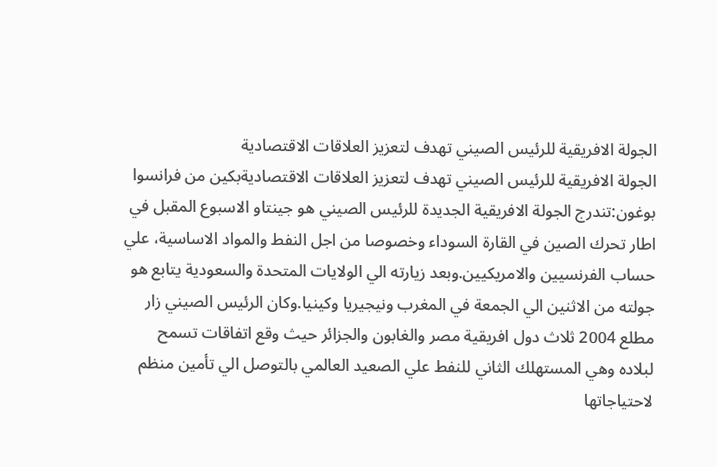الجولة الافريقية للرئيس الصيني تهدف لتعزيز العلاقات الاقتصادية
الجولة الافريقية للرئيس الصيني تهدف لتعزيز العلاقات الاقتصاديةبكين من فرانسوا بوغون:تندرج الجولة الافريقية الجديدة للرئيس الصيني هو جينتاو الاسبوع المقبل في اطار تحرك الصين في القارة السوداء وخصوصا من اجل النفط والمواد الاساسية، علي حساب الفرنسيين والامريكيين.وبعد زيارته الي الولايات المتحدة والسعودية يتابع هو جولته من الاثنين الي الجمعة في المغرب ونيجيريا وكينيا.وكان الرئيس الصيني زار مطلع 2004 ثلاث دول افريقية مصر والغابون والجزائر حيث وقع اتفاقات تسمح لبلاده وهي المستهلك الثاني للنفط علي الصعيد العالمي بالتوصل الي تأمين منظم لاحتياجاتها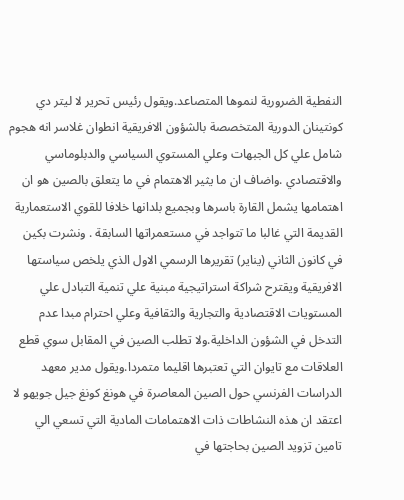النفطية الضرورية لنموها المتصاعد.ويقول رئيس تحرير لا ليتر دي كونتينان الدورية المتخصصة بالشؤون الافريقية انطوان غلاسر انه هجوم شامل علي كل الجبهات وعلي المستوي السياسي والدبلوماسي والاقتصادي .واضاف ان ما يثير الاهتمام في ما يتعلق بالصين هو ان اهتمامها يشمل القارة باسرها وبجميع بلدانها خلافا للقوي الاستعمارية القديمة التي غالبا ما تتواجد في مستعمراتها السابقة . ونشرت بكين في كانون الثاني (يناير) تقريرها الرسمي الاول الذي يلخص سياستها الافريقية ويقترح شراكة استراتيجية مبنية علي تنمية التبادل علي المستويات الاقتصادية والتجارية والثقافية وعلي احترام مبدا عدم التدخل في الشؤون الداخلية.ولا تطلب الصين في المقابل سوي قطع العلاقات مع تايوان التي تعتبرها اقليما متمردا.ويقول مدير معهد الدراسات الفرنسي حول الصين المعاصرة في هونغ كونغ جيل جويهو لا اعتقد ان هذه النشاطات ذات الاهتمامات المادية التي تسعي الي تامين تزويد الصين بحاجتها في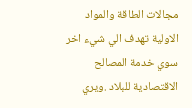مجالات الطاقة والمواد الاولية تهدف الي شيء اخر سوي خدمة المصالح الاقتصادية للبلاد .ويري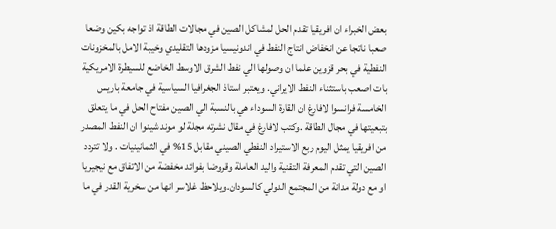بعض الخبراء ان افريقيا تقدم الحل لمشاكل الصين في مجالات الطاقة اذ تواجه بكين وضعا صعبا ناتجا عن انخفاض انتاج النفط في اندونيسيا مزودها التقليدي وخيبة الامل بالمخزونات النفطية في بحر قزوين علما ان وصولها الي نفط الشرق الاوسط الخاضع للسيطرة الامريكية بات اصعب باستثناء النفط الايراني. ويعتبر استاذ الجغرافيا السياسية في جامعة باريس الخامسة فرانسوا لافارغ ان القارة السوداء هي بالنسبة الي الصين مفتاح الحل في ما يتعلق بتبعيتها في مجال الطاقة .وكتب لافارغ في مقال نشرته مجلة لو موند شينوا ان النفط المصدر من افريقيا يمثل اليوم ربع الاستيراد النفطي الصيني مقابل 15% في الثمانينيات . ولا تتردد الصين التي تقدم المعرفة التقنية واليد العاملة وقروضا بفوائد مخفضة من الاتفاق مع نيجيريا او مع دولة مدانة من المجتمع الدولي كالسودان.ويلاحظ غلاسر انها من سخرية القدر في ما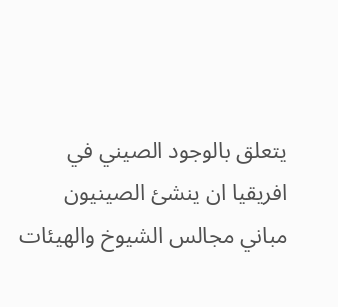يتعلق بالوجود الصيني في افريقيا ان ينشئ الصينيون مباني مجالس الشيوخ والهيئات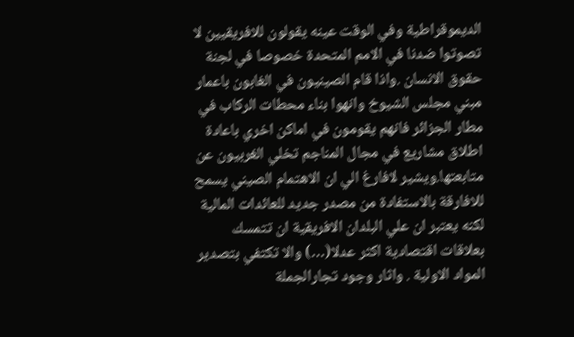الديموقراطية وفي الوقت عينه يقولون للافريقيين لا تصوتوا ضدنا في الامم المتحدة خصوصا في لجنة حقوق الانسان .واذا قام الصينيون في الغابون باعمار مبني مجلس الشيوخ وانهوا بناء محطات الركاب في مطار الجزائر فانهم يقومون في اماكن اخري باعادة اطلاق مشاريع في مجال المناجم تخلي الغربيون عن متابعتها.ويشير لافارغ الي ان الاهتمام الصيني يسمح للافارقة بالاستفادة من مصدر جديد للعائدات المالية لكنه يعتبر ان علي البلدان الافريقية ان تتمسك بعلاقات اقتصادية اكثر عدلا(…) والا تكتفي بتصدير المواد الاولية . واثار وجود تجارالجملة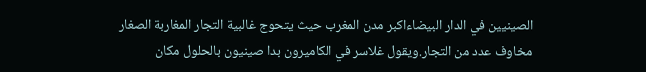الصينيين في الدار البيضاءاكبر مدن المغرب حيث يتحوج غالبية التجار المغاربة الصغار مخاوف عدد من التجار.ويقول غلاسر في الكاميرون بدا صينيون بالحلول مكان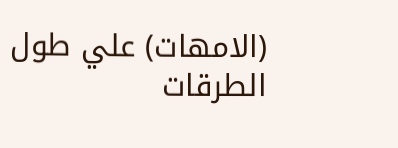(الامهات) علي طول الطرقات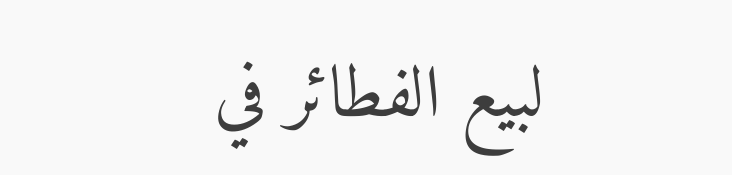لبيع الفطائر في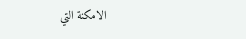الامكنة التي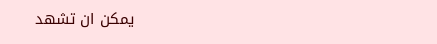يمكن ان تشهد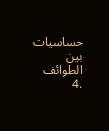حساسيات بين الطوائف .4